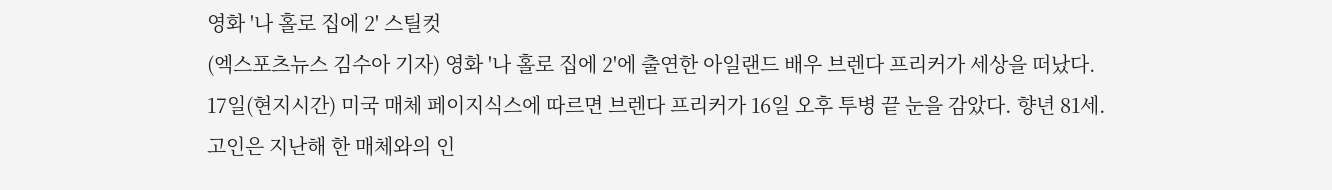영화 '나 홀로 집에 2' 스틸컷
(엑스포츠뉴스 김수아 기자) 영화 '나 홀로 집에 2'에 출연한 아일랜드 배우 브렌다 프리커가 세상을 떠났다.
17일(현지시간) 미국 매체 페이지식스에 따르면 브렌다 프리커가 16일 오후 투병 끝 눈을 감았다. 향년 81세.
고인은 지난해 한 매체와의 인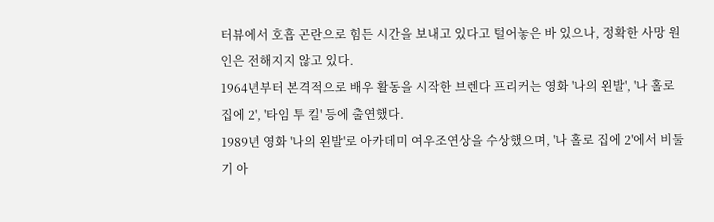터뷰에서 호흡 곤란으로 힘든 시간을 보내고 있다고 털어놓은 바 있으나, 정확한 사망 원인은 전해지지 않고 있다.
1964년부터 본격적으로 배우 활동을 시작한 브렌다 프리커는 영화 '나의 왼발', '나 홀로 집에 2', '타임 투 킬' 등에 출연했다.
1989년 영화 '나의 왼발'로 아카데미 여우조연상을 수상했으며, '나 홀로 집에 2'에서 비둘기 아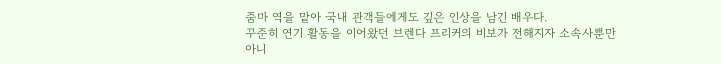줌마 역을 맡아 국내 관객들에게도 깊은 인상을 남긴 배우다.
꾸준히 연기 활동을 이어왔던 브렌다 프리커의 비보가 전해지자 소속사뿐만 아니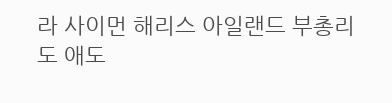라 사이먼 해리스 아일랜드 부총리도 애도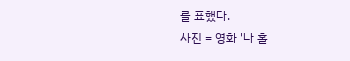를 표했다.
사진 = 영화 '나 홀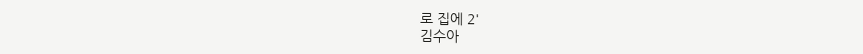로 집에 2'
김수아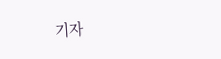기자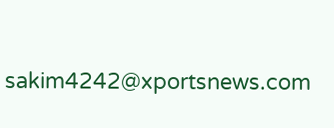sakim4242@xportsnews.com